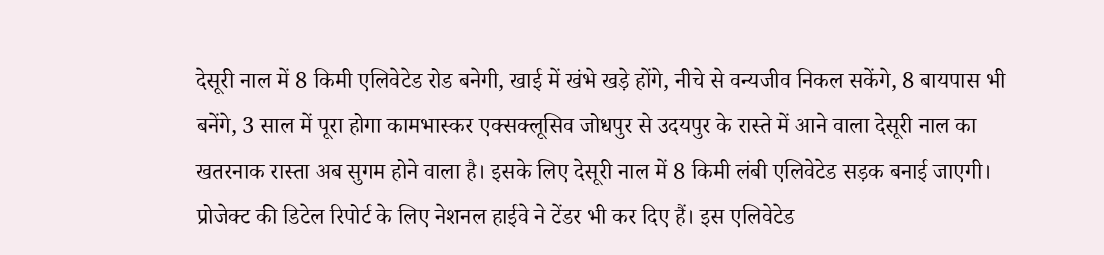देसूरी नाल में 8 किमी एलिवेटेड रोड बनेगी, खाई में खंभे खड़े होंगे, नीचे से वन्यजीव निकल सकेंगे, 8 बायपास भी बनेंगे, 3 साल में पूरा होगा कामभास्कर एक्सक्लूसिव जोधपुर से उदयपुर के रास्ते में आने वाला देसूरी नाल का खतरनाक रास्ता अब सुगम होने वाला है। इसके लिए देसूरी नाल में 8 किमी लंबी एलिवेटेड सड़क बनाई जाएगी। प्रोजेक्ट की डिटेल रिपोर्ट के लिए नेशनल हाईवे ने टेंडर भी कर दिए हैं। इस एलिवेटेड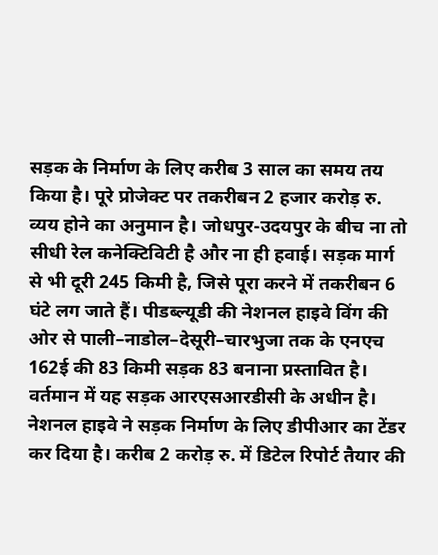सड़क के निर्माण के लिए करीब 3 साल का समय तय किया है। पूरे प्रोजेक्ट पर तकरीबन 2 हजार करोड़ रु. व्यय होने का अनुमान है। जोधपुर-उदयपुर के बीच ना तो सीधी रेल कनेक्टिविटी है और ना ही हवाई। सड़क मार्ग से भी दूरी 245 किमी है, जिसे पूरा करने में तकरीबन 6 घंटे लग जाते हैं। पीडब्ल्यूडी की नेशनल हाइवे विंग की ओर से पाली–नाडोल–देसूरी–चारभुजा तक के एनएच 162ई की 83 किमी सड़क 83 बनाना प्रस्तावित है। वर्तमान में यह सड़क आरएसआरडीसी के अधीन है। नेशनल हाइवे ने सड़क निर्माण के लिए डीपीआर का टेंडर कर दिया है। करीब 2 करोड़ रु. में डिटेल रिपोर्ट तैयार की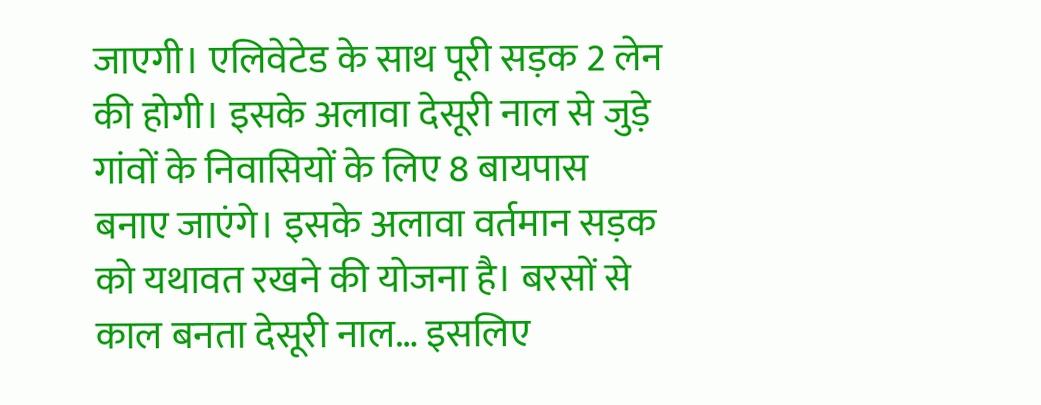जाएगी। एलिवेटेड के साथ पूरी सड़क 2 लेन की होगी। इसके अलावा देसूरी नाल से जुड़े गांवों के निवासियों के लिए 8 बायपास बनाए जाएंगे। इसके अलावा वर्तमान सड़क को यथावत रखने की योजना है। बरसों से काल बनता देसूरी नाल… इसलिए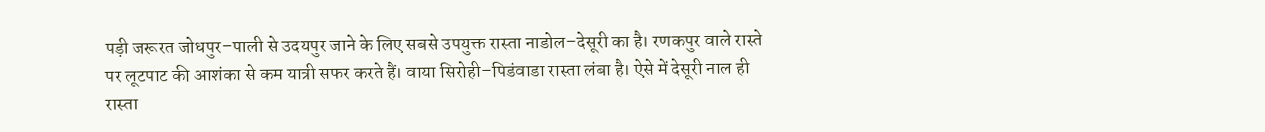पड़ी जरूरत जोधपुर–पाली से उदयपुर जाने के लिए सबसे उपयुक्त रास्ता नाडोल–देसूरी का है। रणकपुर वाले रास्ते पर लूटपाट की आशंका से कम यात्री सफर करते हैं। वाया सिरोही–पिडंवाडा रास्ता लंबा है। ऐसे में देसूरी नाल ही रास्ता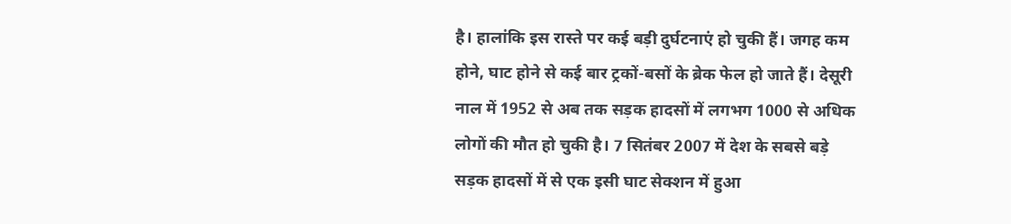है। हालांकि इस रास्ते पर कई बड़ी दुर्घटनाएं हो चुकी हैं। जगह कम होने, घाट होने से कई बार ट्रकों-बसों के ब्रेक फेल हो जाते हैं। देसूरी नाल में 1952 से अब तक सड़क हादसों में लगभग 1000 से अधिक लोगों की मौत हो चुकी है। 7 सितंबर 2007 में देश के सबसे बड़े सड़क हादसों में से एक इसी घाट सेक्शन में हुआ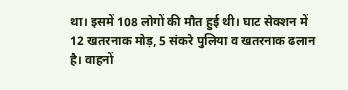था। इसमें 108 लोगों की मौत हुई थी। घाट सेक्शन में 12 खतरनाक मोड़, 5 संकरे पुलिया व खतरनाक ढलान है। वाहनों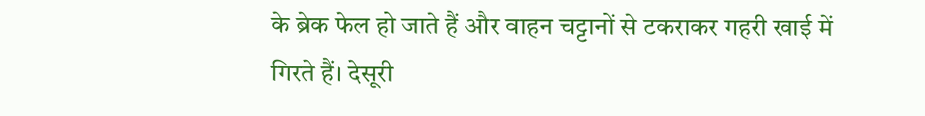के ब्रेक फेल हो जाते हैं और वाहन चट्टानों से टकराकर गहरी खाई में गिरते हैं। देसूरी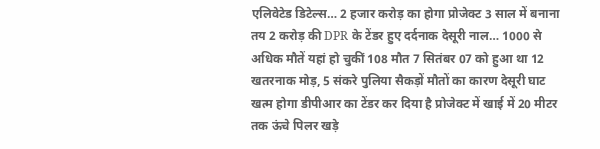एलिवेटेड डिटेल्स… 2 हजार करोड़ का होगा प्रोजेक्ट 3 साल में बनाना तय 2 करोड़ की DPR के टेंडर हुए दर्दनाक देसूरी नाल… 1000 से अधिक मौतें यहां हो चुकीं 108 मौत 7 सितंबर 07 को हुआ था 12 खतरनाक मोड़, 5 संकरे पुलिया सैकड़ों मौतों का कारण देसूरी घाट खत्म होगा डीपीआर का टेंडर कर दिया है प्रोजेक्ट में खाई में 20 मीटर तक ऊंचे पिलर खड़े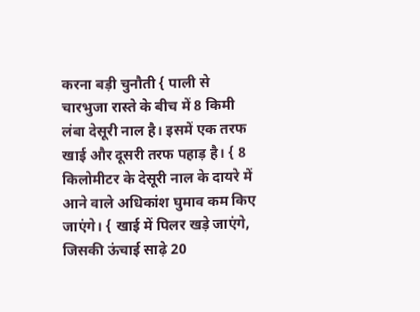करना बड़ी चुनौती { पाली से चारभुजा रास्ते के बीच में 8 किमी लंबा देसूरी नाल है। इसमें एक तरफ खाई और दूसरी तरफ पहाड़ है। { 8 किलोमीटर के देसूरी नाल के दायरे में आने वाले अधिकांश घुमाव कम किए जाएंगे। { खाई में पिलर खड़े जाएंगे, जिसकी ऊंचाई साढ़े 20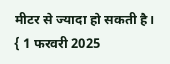मीटर से ज्यादा हो सकती है। { 1 फरवरी 2025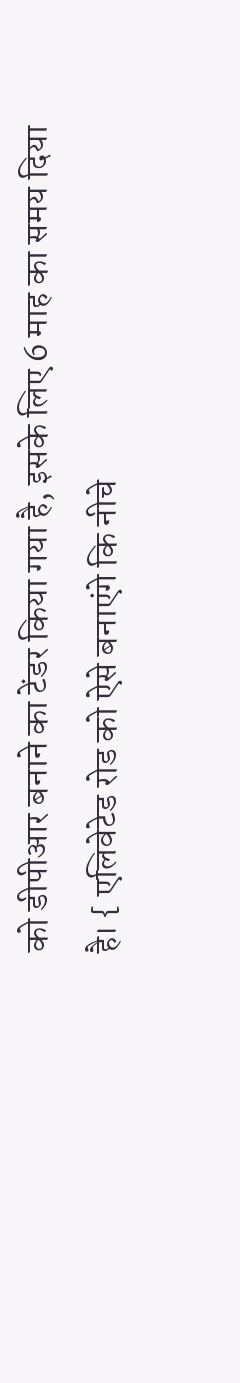को डीपीआर बनाने का टेंडर किया गया है, इसके लिए 6 माह का समय दिया है। { एलिवेटेड रोड को ऐसे बनाएंगे कि नीचे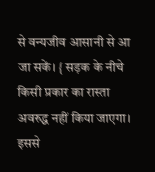से वन्यजीव आसानी से आ जा सकें। { सड़क के नीचे किसी प्रकार का रास्ता अवरुद्ध नहीं किया जाएगा। इससे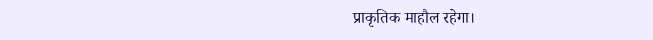प्राकृतिक माहौल रहेगा।